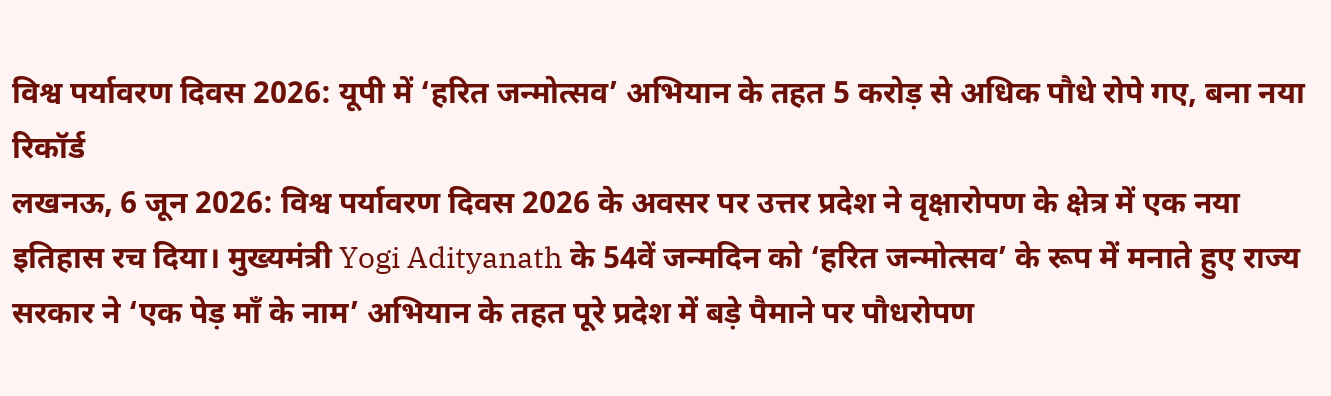विश्व पर्यावरण दिवस 2026: यूपी में ‘हरित जन्मोत्सव’ अभियान के तहत 5 करोड़ से अधिक पौधे रोपे गए, बना नया रिकॉर्ड
लखनऊ, 6 जून 2026: विश्व पर्यावरण दिवस 2026 के अवसर पर उत्तर प्रदेश ने वृक्षारोपण के क्षेत्र में एक नया इतिहास रच दिया। मुख्यमंत्री Yogi Adityanath के 54वें जन्मदिन को ‘हरित जन्मोत्सव’ के रूप में मनाते हुए राज्य सरकार ने ‘एक पेड़ माँ के नाम’ अभियान के तहत पूरे प्रदेश में बड़े पैमाने पर पौधरोपण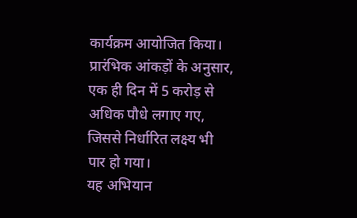कार्यक्रम आयोजित किया। प्रारंभिक आंकड़ों के अनुसार, एक ही दिन में 5 करोड़ से अधिक पौधे लगाए गए, जिससे निर्धारित लक्ष्य भी पार हो गया।
यह अभियान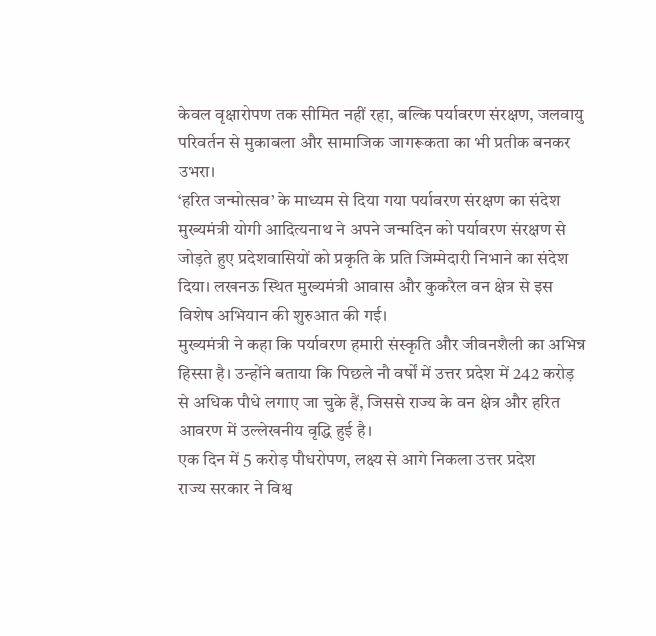केवल वृक्षारोपण तक सीमित नहीं रहा, बल्कि पर्यावरण संरक्षण, जलवायु परिवर्तन से मुकाबला और सामाजिक जागरूकता का भी प्रतीक बनकर उभरा।
‘हरित जन्मोत्सव’ के माध्यम से दिया गया पर्यावरण संरक्षण का संदेश
मुख्यमंत्री योगी आदित्यनाथ ने अपने जन्मदिन को पर्यावरण संरक्षण से जोड़ते हुए प्रदेशवासियों को प्रकृति के प्रति जिम्मेदारी निभाने का संदेश दिया। लखनऊ स्थित मुख्यमंत्री आवास और कुकरैल वन क्षेत्र से इस विशेष अभियान की शुरुआत की गई।
मुख्यमंत्री ने कहा कि पर्यावरण हमारी संस्कृति और जीवनशैली का अभिन्न हिस्सा है। उन्होंने बताया कि पिछले नौ वर्षों में उत्तर प्रदेश में 242 करोड़ से अधिक पौधे लगाए जा चुके हैं, जिससे राज्य के वन क्षेत्र और हरित आवरण में उल्लेखनीय वृद्धि हुई है।
एक दिन में 5 करोड़ पौधरोपण, लक्ष्य से आगे निकला उत्तर प्रदेश
राज्य सरकार ने विश्व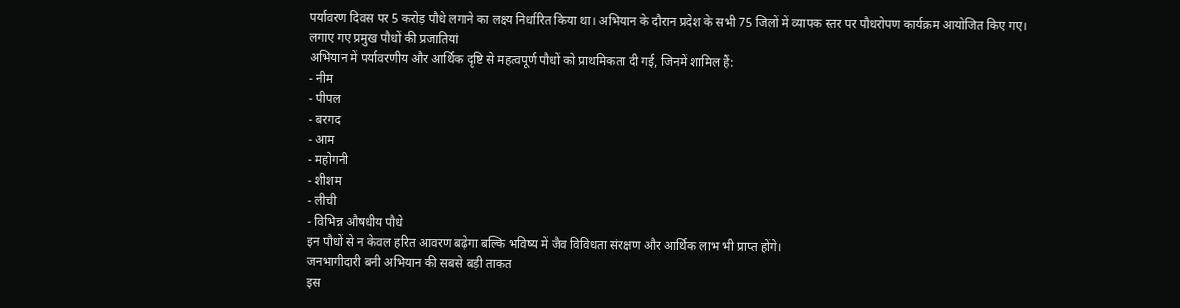पर्यावरण दिवस पर 5 करोड़ पौधे लगाने का लक्ष्य निर्धारित किया था। अभियान के दौरान प्रदेश के सभी 75 जिलों में व्यापक स्तर पर पौधरोपण कार्यक्रम आयोजित किए गए।
लगाए गए प्रमुख पौधों की प्रजातियां
अभियान में पर्यावरणीय और आर्थिक दृष्टि से महत्वपूर्ण पौधों को प्राथमिकता दी गई, जिनमें शामिल हैं:
- नीम
- पीपल
- बरगद
- आम
- महोगनी
- शीशम
- लीची
- विभिन्न औषधीय पौधे
इन पौधों से न केवल हरित आवरण बढ़ेगा बल्कि भविष्य में जैव विविधता संरक्षण और आर्थिक लाभ भी प्राप्त होंगे।
जनभागीदारी बनी अभियान की सबसे बड़ी ताकत
इस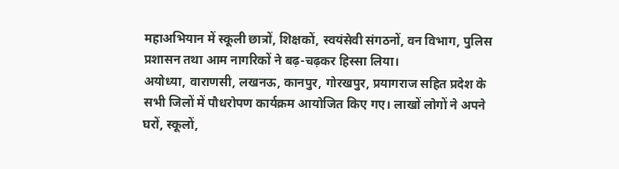महाअभियान में स्कूली छात्रों, शिक्षकों, स्वयंसेवी संगठनों, वन विभाग, पुलिस प्रशासन तथा आम नागरिकों ने बढ़-चढ़कर हिस्सा लिया।
अयोध्या, वाराणसी, लखनऊ, कानपुर, गोरखपुर, प्रयागराज सहित प्रदेश के सभी जिलों में पौधरोपण कार्यक्रम आयोजित किए गए। लाखों लोगों ने अपने घरों, स्कूलों,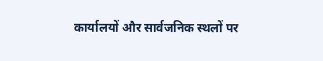कार्यालयों और सार्वजनिक स्थलों पर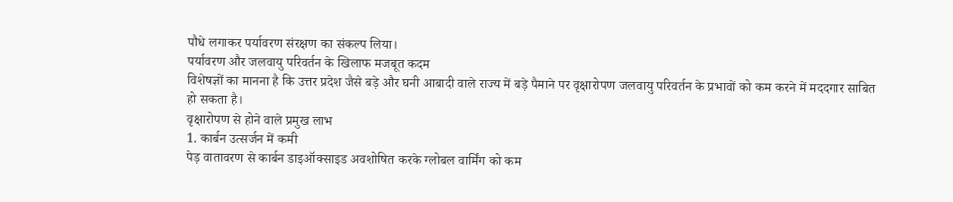पौधे लगाकर पर्यावरण संरक्षण का संकल्प लिया।
पर्यावरण और जलवायु परिवर्तन के खिलाफ मजबूत कदम
विशेषज्ञों का मानना है कि उत्तर प्रदेश जैसे बड़े और घनी आबादी वाले राज्य में बड़े पैमाने पर वृक्षारोपण जलवायु परिवर्तन के प्रभावों को कम करने में मददगार साबित हो सकता है।
वृक्षारोपण से होने वाले प्रमुख लाभ
1. कार्बन उत्सर्जन में कमी
पेड़ वातावरण से कार्बन डाइऑक्साइड अवशोषित करके ग्लोबल वार्मिंग को कम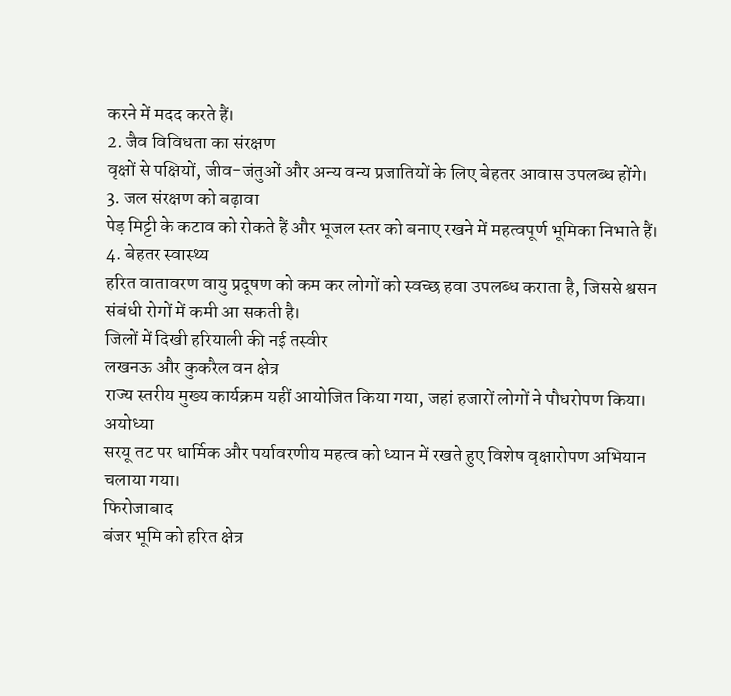करने में मदद करते हैं।
2. जैव विविधता का संरक्षण
वृक्षों से पक्षियों, जीव-जंतुओं और अन्य वन्य प्रजातियों के लिए बेहतर आवास उपलब्ध होंगे।
3. जल संरक्षण को बढ़ावा
पेड़ मिट्टी के कटाव को रोकते हैं और भूजल स्तर को बनाए रखने में महत्वपूर्ण भूमिका निभाते हैं।
4. बेहतर स्वास्थ्य
हरित वातावरण वायु प्रदूषण को कम कर लोगों को स्वच्छ हवा उपलब्ध कराता है, जिससे श्वसन संबंधी रोगों में कमी आ सकती है।
जिलों में दिखी हरियाली की नई तस्वीर
लखनऊ और कुकरैल वन क्षेत्र
राज्य स्तरीय मुख्य कार्यक्रम यहीं आयोजित किया गया, जहां हजारों लोगों ने पौधरोपण किया।
अयोध्या
सरयू तट पर धार्मिक और पर्यावरणीय महत्व को ध्यान में रखते हुए विशेष वृक्षारोपण अभियान चलाया गया।
फिरोजाबाद
बंजर भूमि को हरित क्षेत्र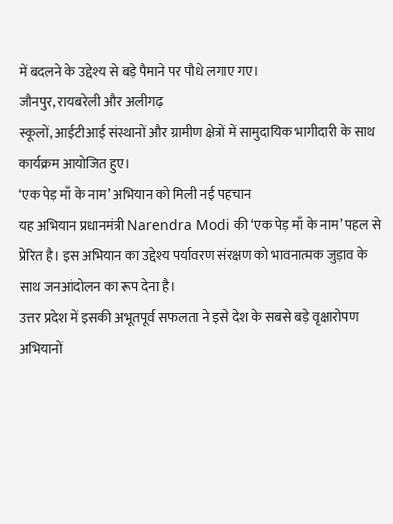में बदलने के उद्देश्य से बड़े पैमाने पर पौधे लगाए गए।
जौनपुर, रायबरेली और अलीगढ़
स्कूलों, आईटीआई संस्थानों और ग्रामीण क्षेत्रों में सामुदायिक भागीदारी के साथ कार्यक्रम आयोजित हुए।
‘एक पेड़ माँ के नाम’ अभियान को मिली नई पहचान
यह अभियान प्रधानमंत्री Narendra Modi की ‘एक पेड़ माँ के नाम’ पहल से प्रेरित है। इस अभियान का उद्देश्य पर्यावरण संरक्षण को भावनात्मक जुड़ाव के साथ जनआंदोलन का रूप देना है।
उत्तर प्रदेश में इसकी अभूतपूर्व सफलता ने इसे देश के सबसे बड़े वृक्षारोपण अभियानों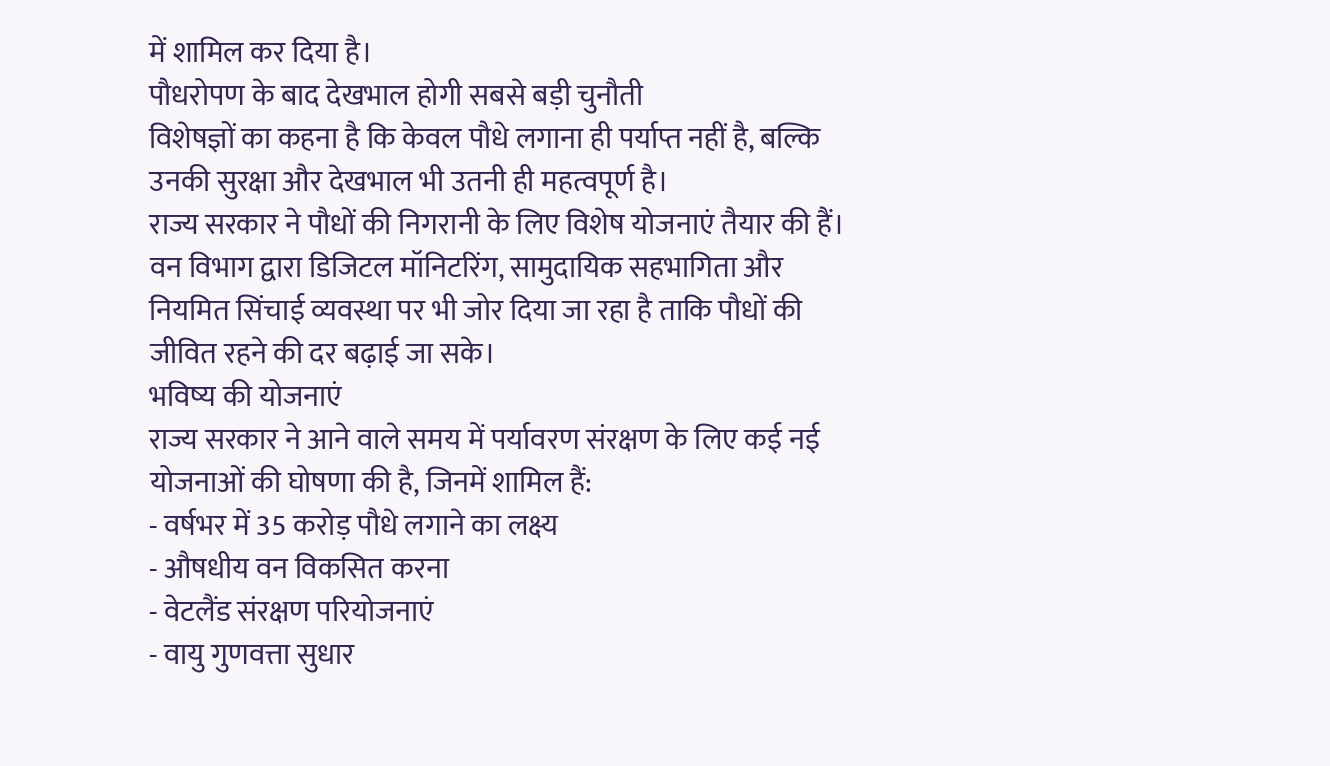में शामिल कर दिया है।
पौधरोपण के बाद देखभाल होगी सबसे बड़ी चुनौती
विशेषज्ञों का कहना है कि केवल पौधे लगाना ही पर्याप्त नहीं है, बल्कि उनकी सुरक्षा और देखभाल भी उतनी ही महत्वपूर्ण है।
राज्य सरकार ने पौधों की निगरानी के लिए विशेष योजनाएं तैयार की हैं। वन विभाग द्वारा डिजिटल मॉनिटरिंग, सामुदायिक सहभागिता और नियमित सिंचाई व्यवस्था पर भी जोर दिया जा रहा है ताकि पौधों की जीवित रहने की दर बढ़ाई जा सके।
भविष्य की योजनाएं
राज्य सरकार ने आने वाले समय में पर्यावरण संरक्षण के लिए कई नई योजनाओं की घोषणा की है, जिनमें शामिल हैं:
- वर्षभर में 35 करोड़ पौधे लगाने का लक्ष्य
- औषधीय वन विकसित करना
- वेटलैंड संरक्षण परियोजनाएं
- वायु गुणवत्ता सुधार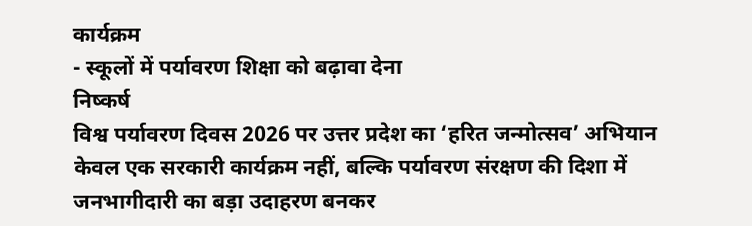कार्यक्रम
- स्कूलों में पर्यावरण शिक्षा को बढ़ावा देना
निष्कर्ष
विश्व पर्यावरण दिवस 2026 पर उत्तर प्रदेश का ‘हरित जन्मोत्सव’ अभियान केवल एक सरकारी कार्यक्रम नहीं, बल्कि पर्यावरण संरक्षण की दिशा में जनभागीदारी का बड़ा उदाहरण बनकर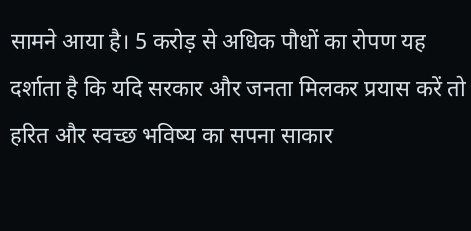सामने आया है। 5 करोड़ से अधिक पौधों का रोपण यह दर्शाता है कि यदि सरकार और जनता मिलकर प्रयास करें तो हरित और स्वच्छ भविष्य का सपना साकार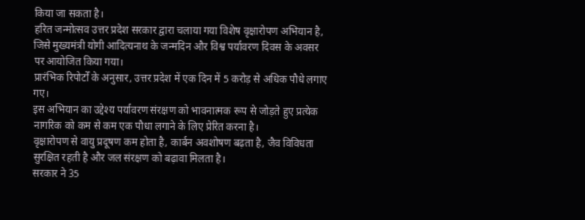किया जा सकता है।
हरित जन्मोत्सव उत्तर प्रदेश सरकार द्वारा चलाया गया विशेष वृक्षारोपण अभियान है, जिसे मुख्यमंत्री योगी आदित्यनाथ के जन्मदिन और विश्व पर्यावरण दिवस के अवसर पर आयोजित किया गया।
प्रारंभिक रिपोर्टों के अनुसार, उत्तर प्रदेश में एक दिन में 5 करोड़ से अधिक पौधे लगाए गए।
इस अभियान का उद्देश्य पर्यावरण संरक्षण को भावनात्मक रूप से जोड़ते हुए प्रत्येक नागरिक को कम से कम एक पौधा लगाने के लिए प्रेरित करना है।
वृक्षारोपण से वायु प्रदूषण कम होता है, कार्बन अवशोषण बढ़ता है, जैव विविधता सुरक्षित रहती है और जल संरक्षण को बढ़ावा मिलता है।
सरकार ने 35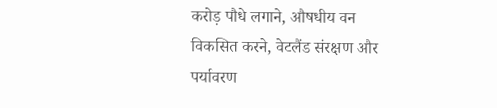करोड़ पौधे लगाने, औषधीय वन विकसित करने, वेटलैंड संरक्षण और पर्यावरण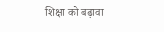शिक्षा को बढ़ावा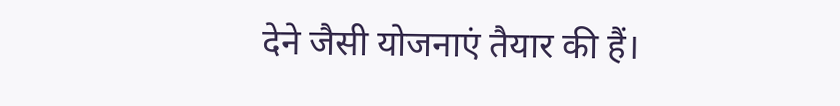देने जैसी योजनाएं तैयार की हैं।